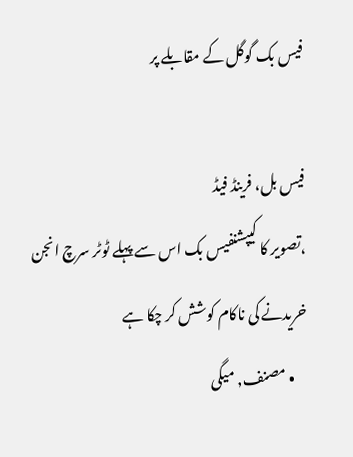فیس بک گوگل کے مقابلے پر

فیس بل، فرینڈ فیڈ
،تصویر کا کیپشنفیس بک اس سے پہلے ٹوٹر سرچ انجن خریدنے کی ناکام کوشش کر چکا ہے
    • مصنف, میگی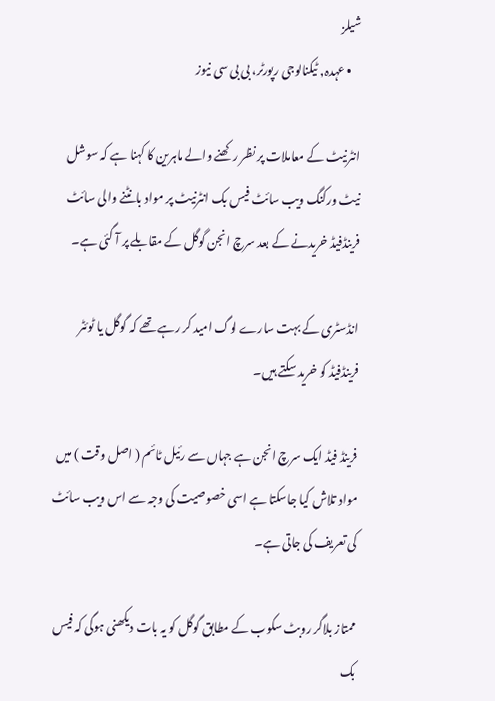شیلز
    • عہدہ, ٹیکنالوجی رپورٹر، بی بی سی نیوز

انٹرنیٹ کے معاملات پر نظر رکھنے والے ماہرین کا کہنا ہے کہ سوشل نیٹ ورکنگ ویب سائٹ فیس بک انٹرنیٹ پر مواد بانٹنے والی سائٹ فرینڈفیڈ خریدنے کے بعد سرچ انجن گوگل کے مقابلے پر آ گئی ہے۔

انڈسٹری کے بہت سارے لوگ امید کر رہے تھے کہ گوگل یا ٹوئٹر فرینڈفیڈ کو خرید سکتے ہیں۔

فرینڈ فیڈ ایک سرچ انجن ہے جہاں سے رئیل ٹائم ( اصل وقت ) میں مواد تلاش کیا جاسکتا ہے اسی خصوصیت کی وجہ سے اس ویب سائٹ کی تعریف کی جاتی ہے۔

ممتاز بلاگر روبٹ سکوب کے مطابق گوگل کو یہ بات دیکھنی ہوگی کہ فیس بک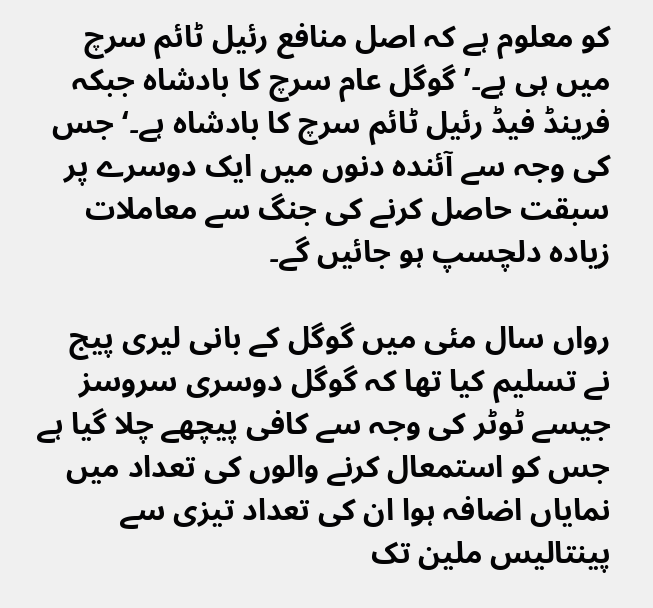کو معلوم ہے کہ اصل منافع رئیل ٹائم سرچ میں ہی ہے۔’ گوگل عام سرچ کا بادشاہ جبکہ فرینڈ فیڈ رئیل ٹائم سرچ کا بادشاہ ہے۔‘ جس کی وجہ سے آئندہ دنوں میں ایک دوسرے پر سبقت حاصل کرنے کی جنگ سے معاملات زیادہ دلچسپ ہو جائیں گے۔

رواں سال مئی میں گوگل کے بانی لیری پیج نے تسلیم کیا تھا کہ گوگل دوسری سروسز جیسے ٹوٹر کی وجہ سے کافی پیچھے چلا گیا ہے جس کو استمعال کرنے والوں کی تعداد میں نمایاں اضافہ ہوا ان کی تعداد تیزی سے پینتالیس ملین تک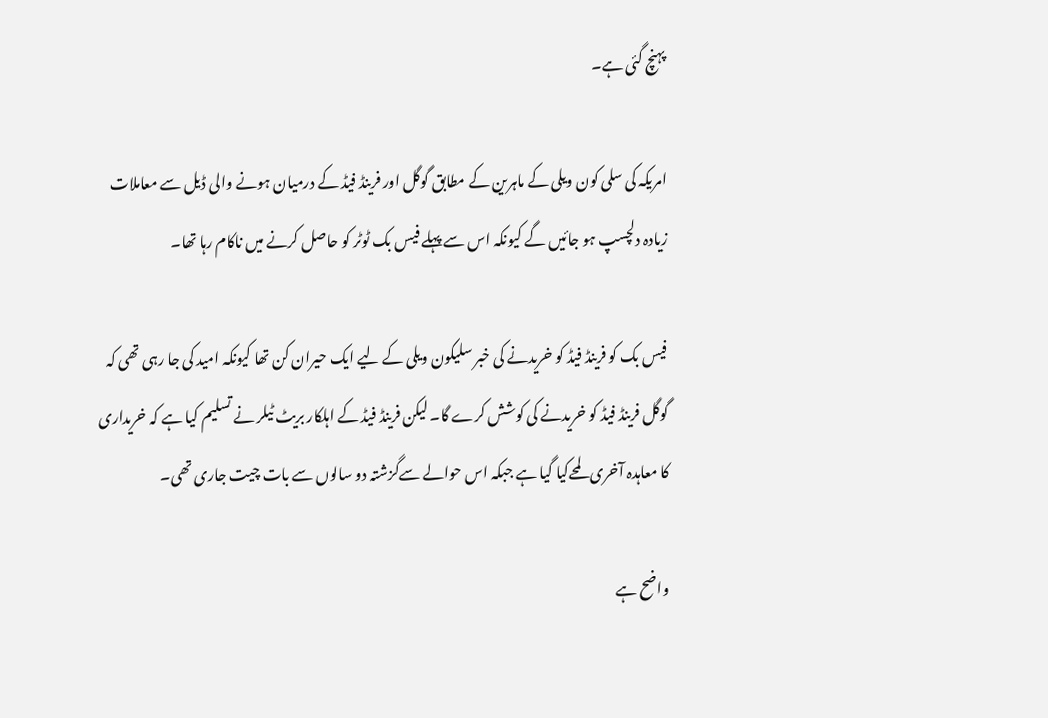پہنچ گئی ہے۔

امریکہ کی سلی کون ویلی کے ماہرین کے مطابق گوگل اور فرینڈ فیڈ کے درمیان ہونے والی ڈیل سے معاملات زیادہ دلچسپ ہو جائیں گے کیونکہ اس سے پہلے فیس بک ٹوٹر کو حاصل کرنے میں ناکام رہا تھا۔

فیس بک کو فرینڈ فیڈ کو خریدنے کی خبر سلیکون ویلی کے لیے ایک حیران کن تھا کیونکہ امید کی جا رہی تھی کہ گوگل فرینڈ فیڈ کو خریدنے کی کوشش کرے گا۔ لیکن فرینڈ فیڈ کے اہلکار بریٹ ٹیلر نے تسلیم کیا ہے کہ خریداری کا معاہدہ آخری لمحےکیا گیا ہے جبکہ اس حوالے سےگزشتہ دو سالوں سے بات چیت جاری تھی۔

واضح ہے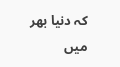کہ دنیا بھر میں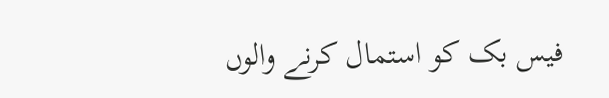فیس بک کو استمال کرنے والوں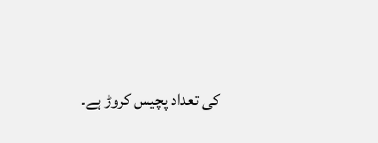کی تعداد پچیس کروڑ ہے۔